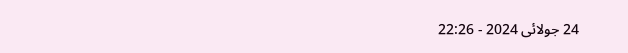24 جولائی 2024 - 22:26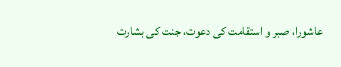عاشورا، صبر و استقامت کی دعوت، جنت کی بشارت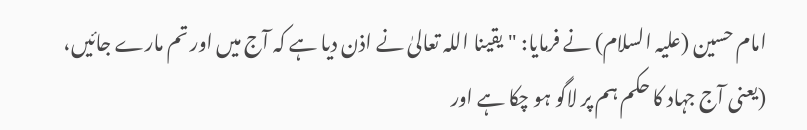امام حسین (علیہ السلام) نے فرمایا: "یقینا اللہ تعالیٰ نے اذن دیا ہے کہ آج میں اور تم مارے جائیں، (یعنی آج جہاد کا حکم ہم پر لاگو ہو چکا ہے اور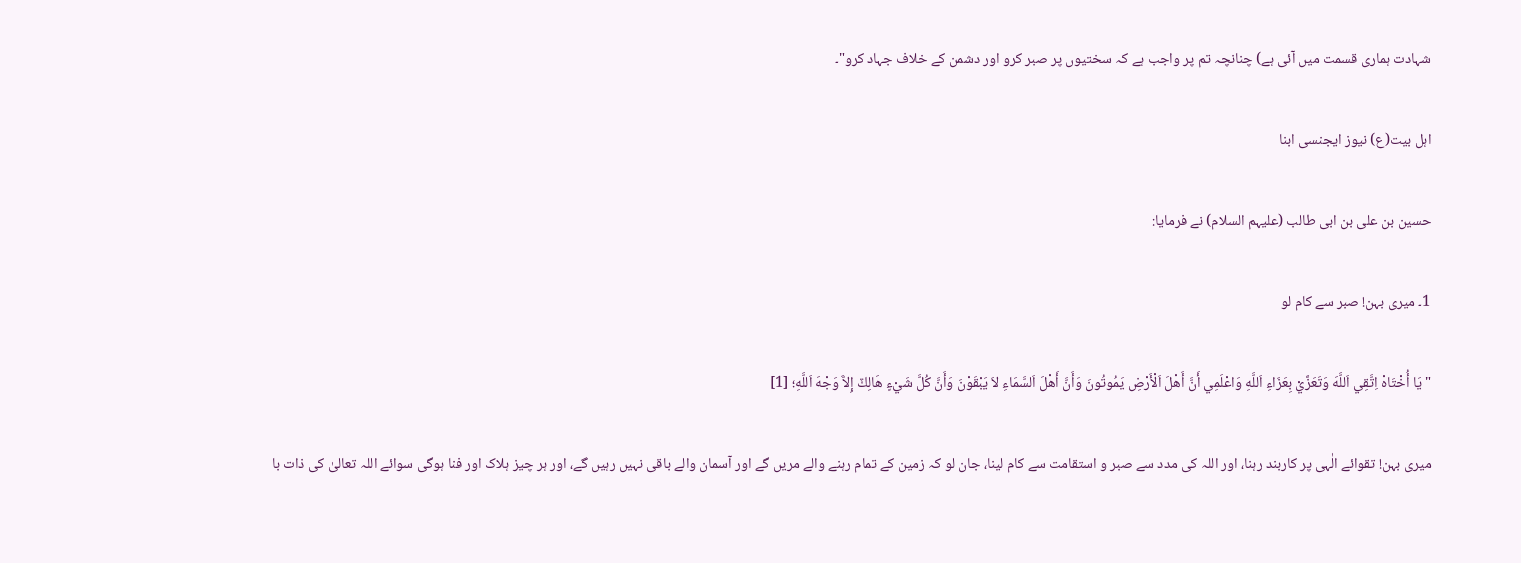شہادت ہماری قسمت میں آئی ہے) چنانچہ تم پر واجب ہے کہ سختیوں پر صبر کرو اور دشمن کے خلاف جہاد کرو"۔

اہل بیت(ع) نیوز ایجنسی ابنا

حسین بن علی بن ابی طالب (علیہم السلام) نے فرمایا:

1۔ میری بہن! صبر سے کام لو

"يَا أُخْتَاهْ اِتَّقِي اَللَّهَ وَتَعَزَّيْ بِعَزَاءِ اَللَّهِ وَاعْلَمِي أَنَّ أَهْلَ اَلْأَرْضِ يَمُوتُونَ وَأَنَّ أَهْلَ اَلسَّمَاءِ لاَ يَبْقَوْنَ وَأَنَّ كُلَّ شَيْءٍ هَالِكٌ إِلاَّ وَجْهَ اَللَّهِ؛ [1]

میری بہن! تقوائے الٰہی پر کاربند رہنا، اور اللہ کی مدد سے صبر و استقامت سے کام لینا، جان لو کہ زمین کے تمام رہنے والے مریں گے اور آسمان والے باقی نہیں رہیں گے، اور ہر چیز ہلاک اور فنا ہوگی سوائے اللہ تعالیٰ کی ذات با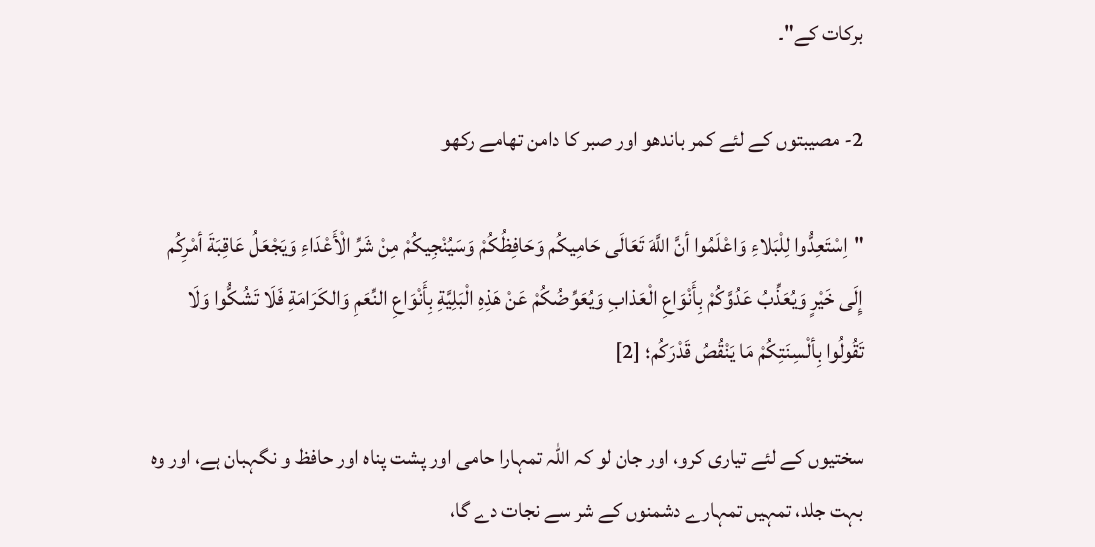برکات کے"۔

2- مصیبتوں کے لئے کمر باندھو اور صبر کا دامن تھامے رکھو

"اِسْتَعِدُّوا لِلْبَلاءِ وَاعْلَمُوا أنَّ اللَّهَ تَعَالَى حَامِيكُم وَحَافِظُكُمْ وَسَيُنْجِيكُمْ مِنْ شَرِّ الْأَعْدَاءِ وَيَجْعَلُ عَاقِبَةَ أمْرِكُم إِلَى خَيْرٍ وَيُعَذِّبُ عَدُوَّكُمْ بِأَنْوَاعِ الْعَذابِ وَيُعَوِّضُكُمْ عَنْ هَذِهِ الْبَلِيَّةِ بِأَنْوَاعِ النِّعَمِ وَالكَرَامَةِ فَلَا تَشُكُّوا وَلَا تَقُولُوا بِألْسِنَتِكُمْ مَا يَنْقُصُ قَدْرَكُم؛ [2]

سختیوں کے لئے تیاری کرو، اور جان لو کہ اللہ تمہارا حامی اور پشت پناہ اور حافظ و نگہبان ہے، اور وہ بہت جلد، تمہیں تمہارے دشمنوں کے شر سے نجات دے گا،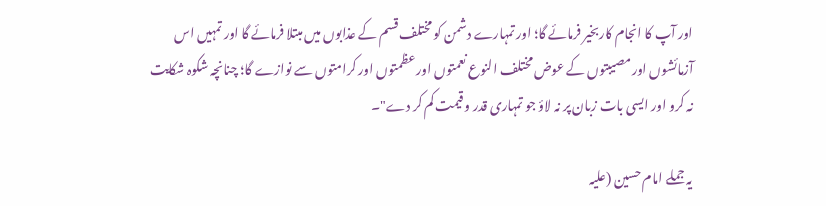اور آپ کا انجام کاربخیر فرمائے گا؛ اور تمہارے دشمن کو مختلف قسم کے عذابوں میں مبتلا فرمائے گا اور تمہیں اس آزمائشوں اور مصیبتوں کے عوض مختلف النوع نعمتوں اور عظمتوں اور کرامتوں سے نوازے گا؛ چنانچہ شکوہ شکایت نہ کرو اور ایسی بات زبان پر نہ لاؤ جو تمہاری قدر و قیمت کم کر دے"۔

یہ جملے امام حسین (علیہ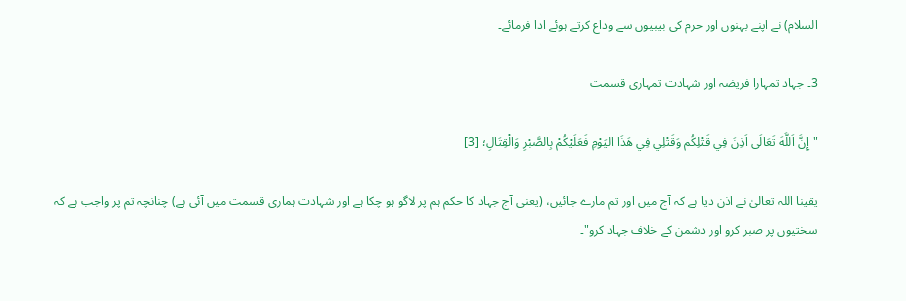السلام) نے اپنے بہنوں اور حرم کی بیبیوں سے وداع کرتے ہوئے ادا فرمائے۔

3۔ جہاد تمہارا فریضہ اور شہادت تمہاری قسمت

"إِنَّ اَللَّهَ تَعَالَى اَذِنَ فِي قَتْلِكُم وَقَتْلِي فِي هَذَا اليَوْمِ فَعَلَيْكُمْ بِالصَّبْرِ وَالْقِتَالِ؛ [3]

یقینا اللہ تعالیٰ نے اذن دیا ہے کہ آج میں اور تم مارے جائیں، (یعنی آج جہاد کا حکم ہم پر لاگو ہو چکا ہے اور شہادت ہماری قسمت میں آئی ہے) چنانچہ تم پر واجب ہے کہ سختیوں پر صبر کرو اور دشمن کے خلاف جہاد کرو"۔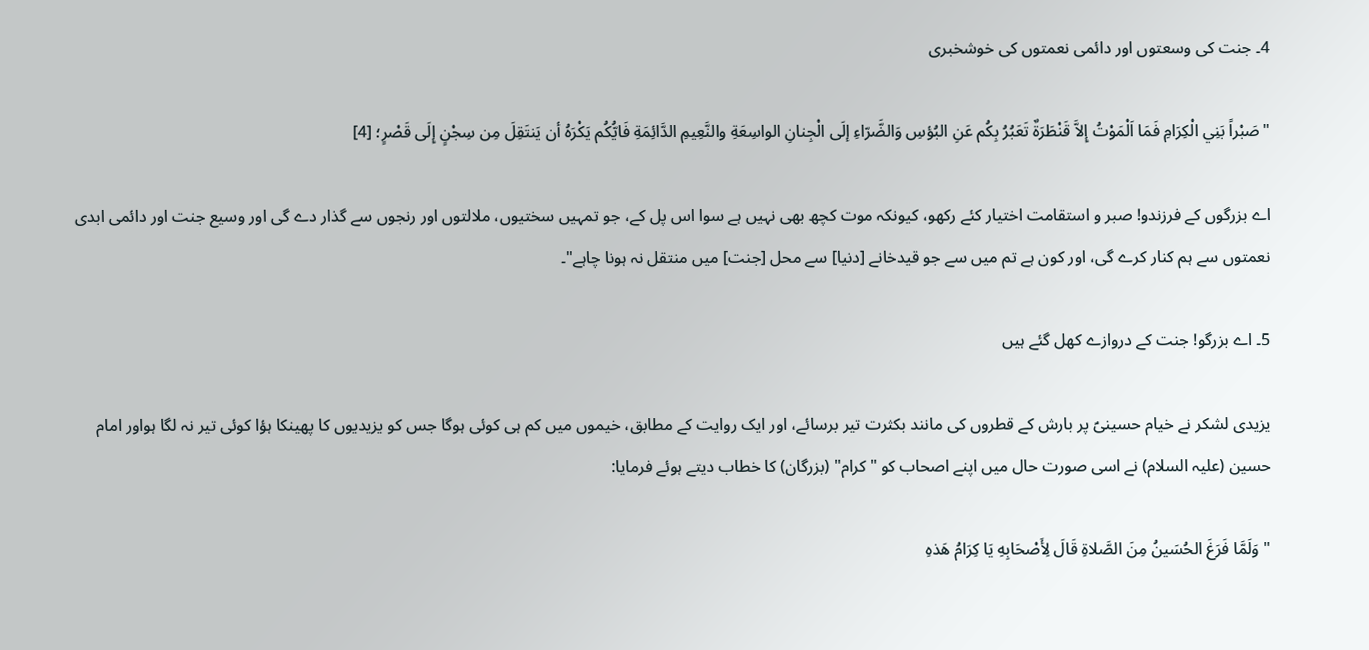4۔ جنت کی وسعتوں اور دائمی نعمتوں کی خوشخبری

"صَبْراً بَنِي الْكِرَامِ فَمَا اَلْمَوْتُ إِلاَّ قَنْطَرَةٌ تَعَبُرُ بِكُم عَنِ البُؤسِ وَالضَّرّاءِ إلَى الْجِنانِ الواسِعَةِ والنَّعِيمِ الدَّائِمَةِ فَايُّكُم يَكْرَهُ أن يَنتَقِلَ مِن سِجْنٍ إِلَى قَصْرٍ؛ [4]

اے بزرگوں کے فرزندو! صبر و استقامت اختیار کئے رکھو، کیونکہ موت کچھ بھی نہیں ہے سوا اس پل کے، جو تمہیں سختیوں، ملالتوں اور رنجوں سے گذار دے گی اور وسیع جنت اور دائمی ابدی نعمتوں سے ہم کنار کرے گی، اور کون ہے تم میں سے جو قیدخانے [دنیا] سے محل [جنت] میں منتقل نہ ہونا چاہے"۔

5۔ اے بزرگو! جنت کے دروازے کھل گئے ہیں

یزیدی لشکر نے خیام حسینیؑ پر بارش کے قطروں کی مانند بکثرت تیر برسائے، اور ایک روایت کے مطابق، خیموں میں کم ہی کوئی ہوگا جس کو یزیدیوں کا پھینکا ہؤا کوئی تیر نہ لگا ہواور امام حسین (علیہ السلام) نے اسی صورت حال میں اپنے اصحاب کو "کرام" (بزرگان) کا خطاب دیتے ہوئے فرمایا:

"وَلَمَّا فَرَغَ الحُسَينُ مِنَ الصَّلاةِ قَالَ لِأَصْحَابِهِ يَا كِرَامُ هَذهِ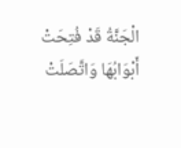الْجَنَّةُ قَدْ فُتِحَتْ أَبْوَابُهَا وَاتَّصَلَتْ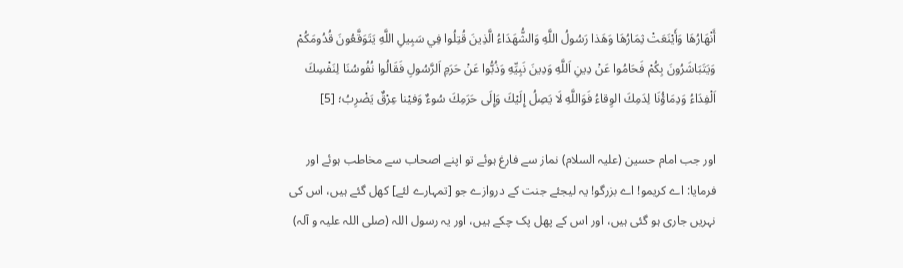أَنْهَارُهَا وَأَيْنَعَتْ ثِمَارُهَا وَهَذا رَسُولُ اللَّهِ وَالشُّهَدَاءُ الَّذِينَ قُتِلُوا فِي سَبِيلِ اللَّهِ يَتَوَقَّعُونَ قُدُومَكُمْ وَيَتَبَاشَرُونَ بِكُمْ فَحَامُوا عَنْ دِينِ اَللَّهِ وَدِينَ نَبِيِّهِ وَذُبُّوا عَنْ حَرَمِ اَلرَّسُولِ فَقَالُوا نُفُوسُنَا لِنَفْسِكَ اَلْفِدَاءُ وَدِمَاؤُنَا لِدَمِكَ الوِقاءُ فَوَاللَّهِ لَا يَصِلُ إِلَيْكَ وَإِلَى حَرَمِكَ سُوءٌ وَفيْنا عِرْقٌ يَضْرِبُ؛ [5]

اور جب امام حسین (علیہ السلام) نماز سے فارغ ہوئے تو اپنے اصحاب سے مخاطب ہوئے اور فرمایا: اے کریمو! اے بزرگو! یہ لیجئے جنت کے دروازے جو [تمہارے لئے] کھل گئے ہیں، اس کی نہریں جاری ہو گئی ہیں، اور اس کے پھل پک چکے ہیں، اور یہ رسول اللہ (صلی اللہ علیہ و آلہ)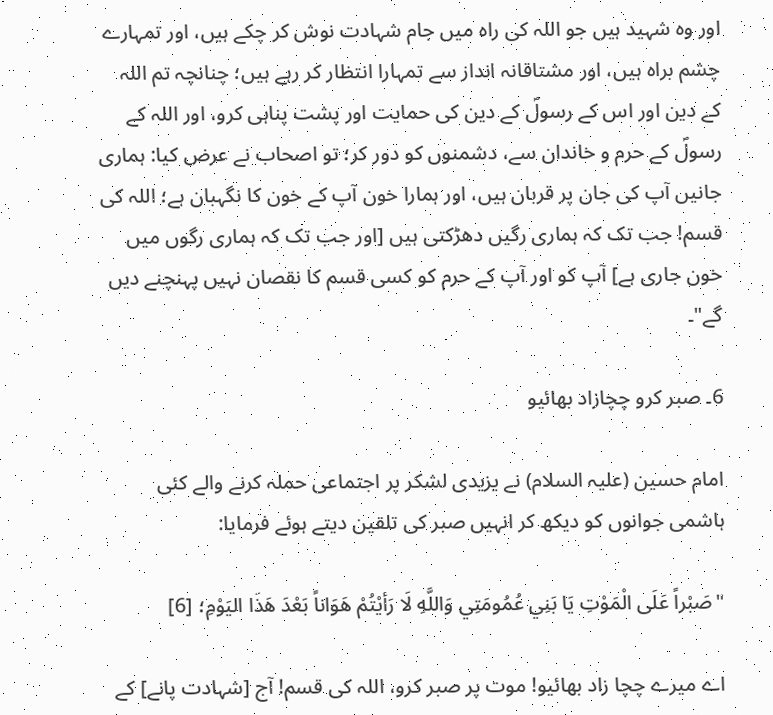اور وہ شہید ہیں جو اللہ کی راہ میں جام شہادت نوش کر چکے ہیں، اور تمہارے چشم براہ ہیں، اور مشتاقانہ انداز سے تمہارا انتظار کر رہے ہیں؛ چنانچہ تم اللہ کے دین اور اس کے رسولؐ کے دین کی حمایت اور پشت پناہی کرو، اور اللہ کے رسولؐ کے حرم و خاندان سے، دشمنوں کو دور کر؛ تو اصحاب نے عرض کیا: ہماری جانیں آپ کی جان پر قربان ہیں، اور ہمارا خون آپ کے خون کا نگہبان ہے؛ اللہ کی قسم! جب تک کہ ہماری رگیں دھڑکتی ہیں [اور جب تک کہ ہماری رگوں میں خون جاری ہے] آپ کو اور آپ کے حرم کو کسی قسم کا نقصان نہیں پہنچنے دیں گے"۔

6۔ صبر کرو چچازاد بھائیو

امام حسین (علیہ السلام) نے یزیدی لشکر پر اجتماعی حملہ کرنے والے کئی ہاشمی جوانوں کو دیکھ کر انہیں صبر کی تلقین دیتے ہوئے فرمایا:

"صَبْراً عَلَى الْمَوْتِ يَا بَنِي عُمُومَتِي وَاللَّهِ لَا رَأيْتُمْ هَوَاناً بَعْدَ هَذَا اليَوْمِ؛ [6]

اے میرے چچا زاد بھائیو! موت پر صبر کرو، اللہ کی قسم! آج [شہادت پانے] کے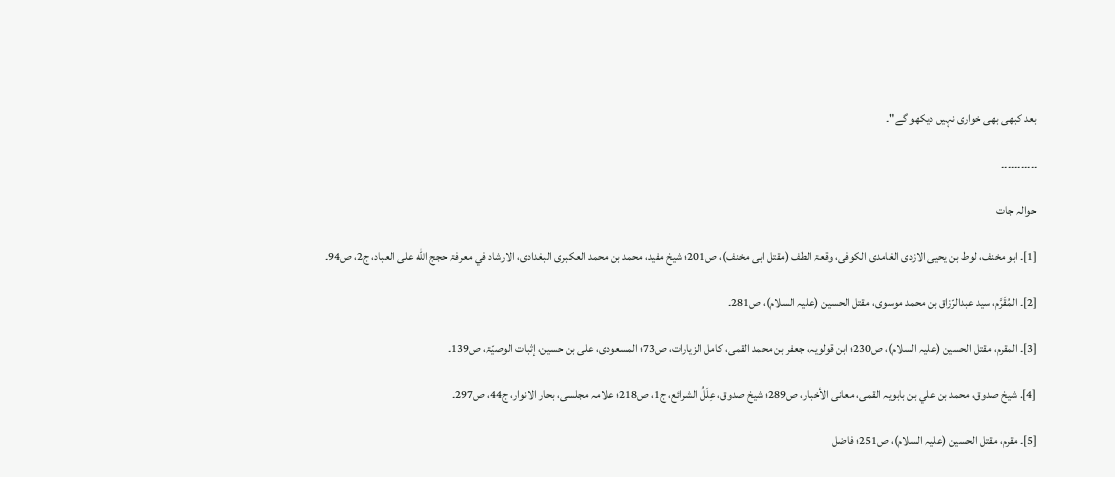بعد کبھی بھی خواری نہیں دیکھو گے"۔

۔۔۔۔۔۔۔۔۔۔۔

حوالہ جات

[1]۔ ابو مخنف، لوط بن یحیی الازدی الغامدی الکوفی، وقعۃ الطف (مقتل ابی مخنف)، ص201؛ شیخ مفید، محمد بن محمد العکبری البغدادی، الارشاد في معرفۃ حجج الله على العباد، ج2، ص94۔

[2]۔ المُقَرَّم، سید عبدالرّزاق بن محمد موسوی، مقتل الحسين (علیہ السلام)، ص281۔

[3]۔ المقرم، مقتل الحسین (علیہ السلام)، ص230؛ ابن قولویہ، جعفر بن محمد القمی، كامل الزيارات، ص73؛ المسعودی، علی بن حسین، إثبات الوصیّۃ، ص139۔

[4]. شیخ صدوق، محمد بن علي بن بابویہ القمی، معانی الأخبار، ص289؛ شیخ صدوق، عِلَلُ الشرائع، ج1، ص218؛ علامہ مجلسی، بحار الانوار، ج44، ص297۔

[5]۔ مقرم، مقتل الحسین (علیہ السلام)، ص251؛ فاضل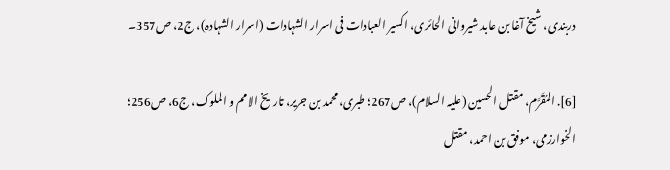دربندی، شيخ آغا بن عابد شیروانی الحائری، اکسیر العبادات فی اسرار الشہادات (اسرار الشہادہ)، ج2، ص357۔

[6]. المُقَرَّم، مقتل الحسين (علیہ السلام)، ص267؛ طبری، محمد بن جریر، تاریخ الامم و الملوک، ج6، ص256؛ الخوارزمی، موفق بن احمد، مقتل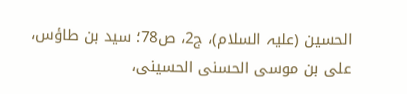الحسین (علیہ السلام)، ج2، ص78؛ سید بن طاؤس، علی بن موسی الحسنی الحسینی،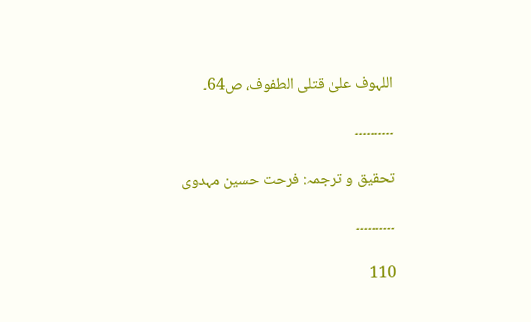اللہوف علیٰ قتلی الطفوف، ص64۔

۔۔۔۔۔۔۔۔۔۔

تحقیق و ترجمہ: فرحت حسین مہدوی

۔۔۔۔۔۔۔۔۔۔

110